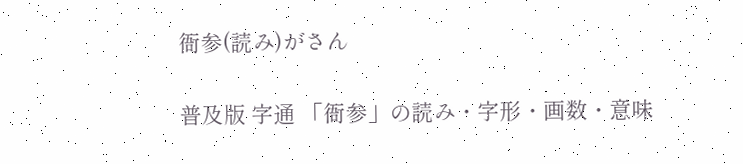衙参(読み)がさん

普及版 字通 「衙参」の読み・字形・画数・意味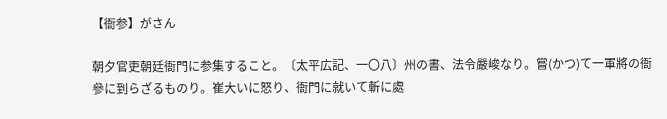【衙参】がさん

朝夕官吏朝廷衙門に参集すること。〔太平広記、一〇八〕州の書、法令嚴峻なり。嘗(かつ)て一軍將の衙參に到らざるものり。崔大いに怒り、衙門に就いて斬に處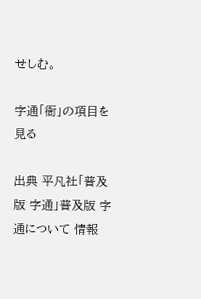せしむ。

字通「衙」の項目を見る

出典 平凡社「普及版 字通」普及版 字通について 情報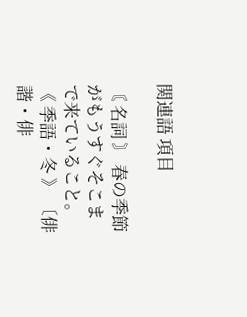関連語 項目

〘 名詞 〙 春の季節がもうすぐそこまで来ていること。《 季語・冬 》 〔俳諧・俳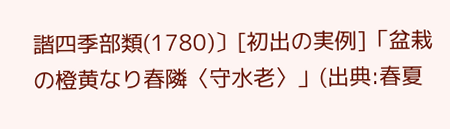諧四季部類(1780)〕[初出の実例]「盆栽の橙黄なり春隣〈守水老〉」(出典:春夏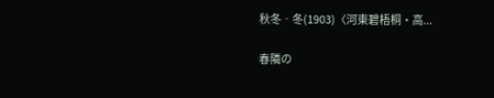秋冬‐冬(1903)〈河東碧梧桐・高...

春隣の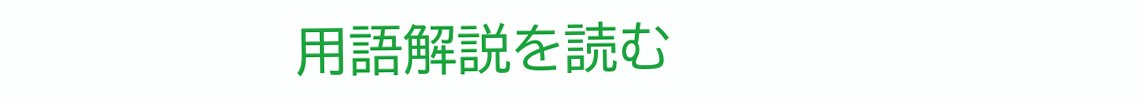用語解説を読む